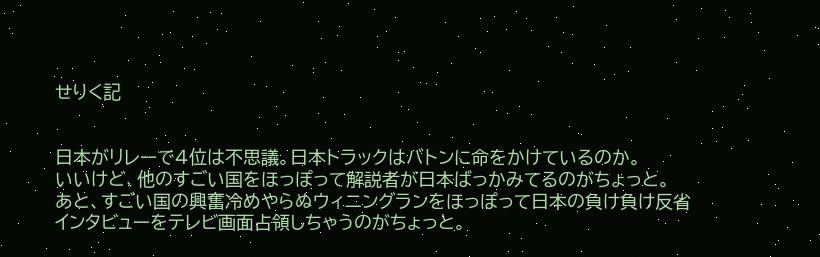せりく記


日本がリレーで4位は不思議。日本トラックはバトンに命をかけているのか。
いいけど、他のすごい国をほっぽって解説者が日本ばっかみてるのがちょっと。
あと、すごい国の興奮冷めやらぬウィニングランをほっぽって日本の負け負け反省インタビューをテレビ画面占領しちゃうのがちょっと。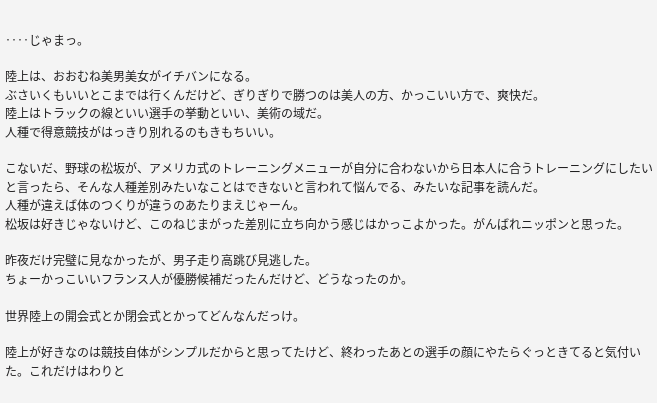‥‥じゃまっ。

陸上は、おおむね美男美女がイチバンになる。
ぶさいくもいいとこまでは行くんだけど、ぎりぎりで勝つのは美人の方、かっこいい方で、爽快だ。
陸上はトラックの線といい選手の挙動といい、美術の域だ。
人種で得意競技がはっきり別れるのもきもちいい。

こないだ、野球の松坂が、アメリカ式のトレーニングメニューが自分に合わないから日本人に合うトレーニングにしたいと言ったら、そんな人種差別みたいなことはできないと言われて悩んでる、みたいな記事を読んだ。
人種が違えば体のつくりが違うのあたりまえじゃーん。
松坂は好きじゃないけど、このねじまがった差別に立ち向かう感じはかっこよかった。がんばれニッポンと思った。

昨夜だけ完璧に見なかったが、男子走り高跳び見逃した。
ちょーかっこいいフランス人が優勝候補だったんだけど、どうなったのか。

世界陸上の開会式とか閉会式とかってどんなんだっけ。

陸上が好きなのは競技自体がシンプルだからと思ってたけど、終わったあとの選手の顔にやたらぐっときてると気付いた。これだけはわりと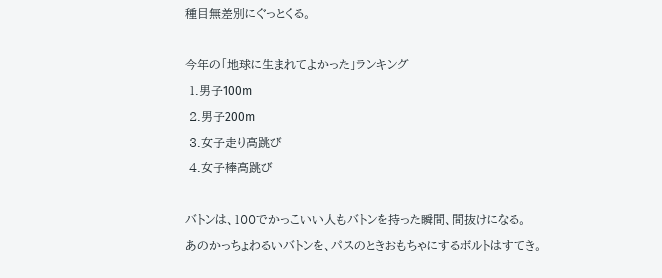種目無差別にぐっとくる。

今年の「地球に生まれてよかった」ランキング
 1.男子100m
 2.男子200m
 3.女子走り高跳び
 4.女子棒高跳び

バトンは、100でかっこいい人もバトンを持った瞬間、間抜けになる。
あのかっちょわるいバトンを、パスのときおもちゃにするボルトはすてき。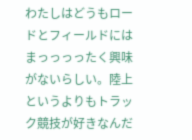わたしはどうもロードとフィールドにはまっっっったく興味がないらしい。陸上というよりもトラック競技が好きなんだ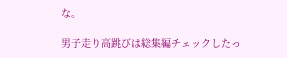な。

男子走り高跳びは総集編チェックしたっ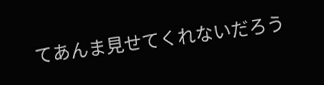てあんま見せてくれないだろう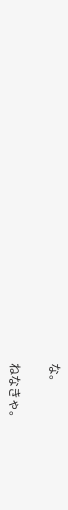な。

ねなきゃ。